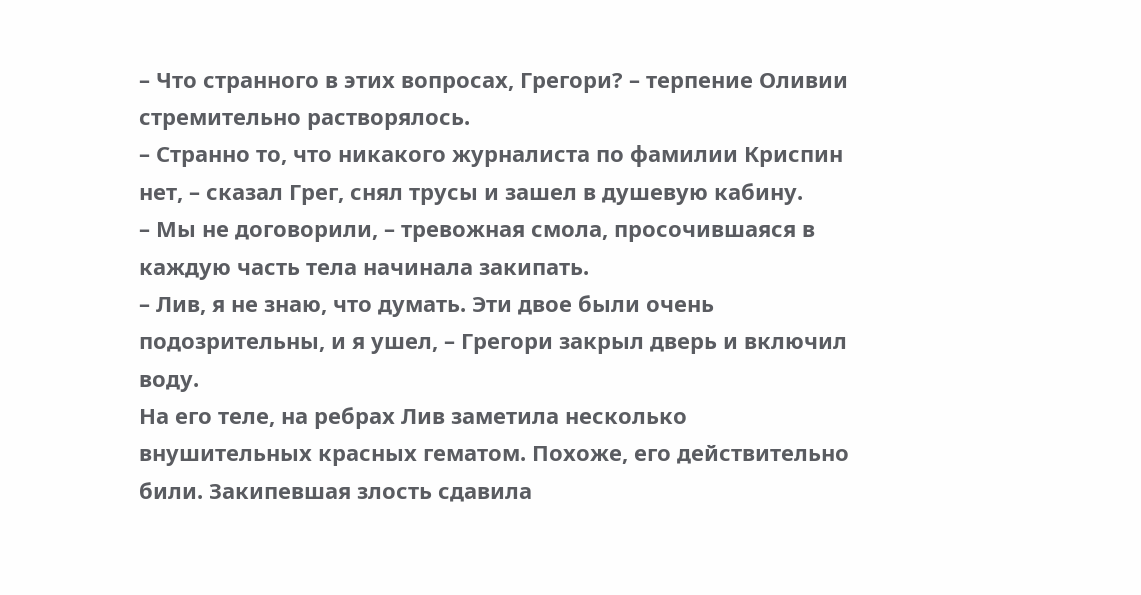– Что странного в этих вопросах, Грегори? – терпение Оливии стремительно растворялось.
– Странно то, что никакого журналиста по фамилии Криспин нет, – сказал Грег, снял трусы и зашел в душевую кабину.
– Мы не договорили, – тревожная смола, просочившаяся в каждую часть тела начинала закипать.
– Лив, я не знаю, что думать. Эти двое были очень подозрительны, и я ушел, – Грегори закрыл дверь и включил воду.
На его теле, на ребрах Лив заметила несколько внушительных красных гематом. Похоже, его действительно били. Закипевшая злость сдавила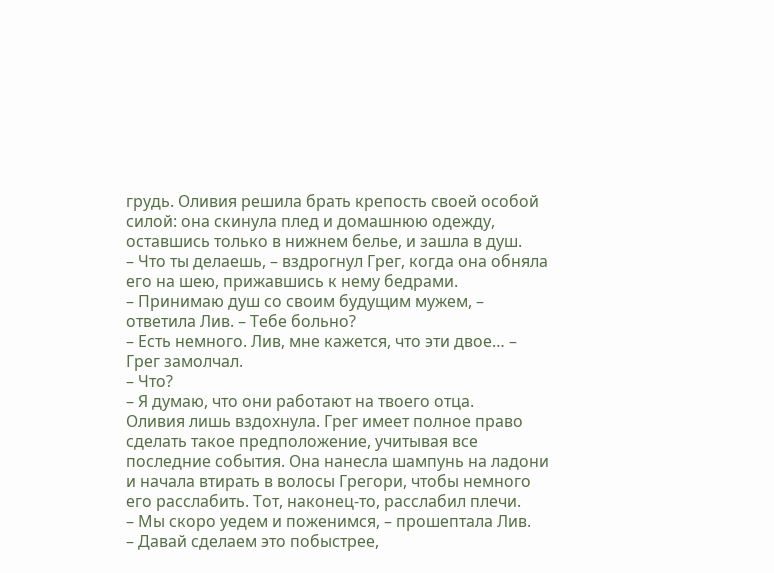грудь. Оливия решила брать крепость своей особой силой: она скинула плед и домашнюю одежду, оставшись только в нижнем белье, и зашла в душ.
– Что ты делаешь, – вздрогнул Грег, когда она обняла его на шею, прижавшись к нему бедрами.
– Принимаю душ со своим будущим мужем, – ответила Лив. – Тебе больно?
– Есть немного. Лив, мне кажется, что эти двое… – Грег замолчал.
– Что?
– Я думаю, что они работают на твоего отца.
Оливия лишь вздохнула. Грег имеет полное право сделать такое предположение, учитывая все последние события. Она нанесла шампунь на ладони и начала втирать в волосы Грегори, чтобы немного его расслабить. Тот, наконец-то, расслабил плечи.
– Мы скоро уедем и поженимся, – прошептала Лив.
– Давай сделаем это побыстрее,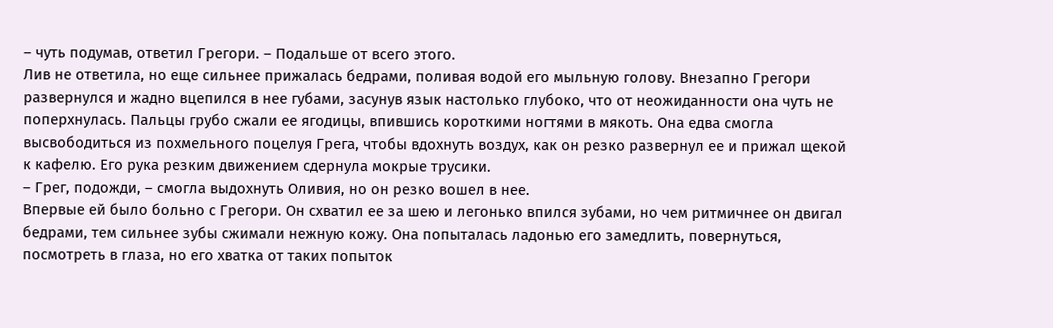– чуть подумав, ответил Грегори. – Подальше от всего этого.
Лив не ответила, но еще сильнее прижалась бедрами, поливая водой его мыльную голову. Внезапно Грегори развернулся и жадно вцепился в нее губами, засунув язык настолько глубоко, что от неожиданности она чуть не поперхнулась. Пальцы грубо сжали ее ягодицы, впившись короткими ногтями в мякоть. Она едва смогла высвободиться из похмельного поцелуя Грега, чтобы вдохнуть воздух, как он резко развернул ее и прижал щекой к кафелю. Его рука резким движением сдернула мокрые трусики.
– Грег, подожди, – смогла выдохнуть Оливия, но он резко вошел в нее.
Впервые ей было больно с Грегори. Он схватил ее за шею и легонько впился зубами, но чем ритмичнее он двигал бедрами, тем сильнее зубы сжимали нежную кожу. Она попыталась ладонью его замедлить, повернуться, посмотреть в глаза, но его хватка от таких попыток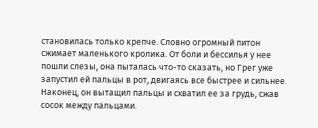становилась только крепче. Словно огромный питон сжимает маленького кролика. От боли и бессилья у нее пошли слезы, она пыталась что-то сказать, но Грег уже запустил ей пальцы в рот, двигаясь все быстрее и сильнее. Наконец, он вытащил пальцы и схватил ее за грудь, сжав сосок между пальцами.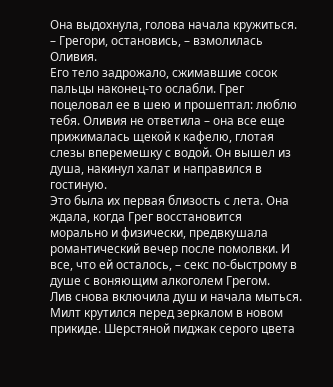Она выдохнула, голова начала кружиться.
– Грегори, остановись, – взмолилась Оливия.
Его тело задрожало, сжимавшие сосок пальцы наконец-то ослабли. Грег поцеловал ее в шею и прошептал: люблю тебя. Оливия не ответила – она все еще прижималась щекой к кафелю, глотая слезы вперемешку с водой. Он вышел из душа, накинул халат и направился в гостиную.
Это была их первая близость с лета. Она ждала, когда Грег восстановится морально и физически, предвкушала романтический вечер после помолвки. И все, что ей осталось, – секс по-быстрому в душе с воняющим алкоголем Грегом.
Лив снова включила душ и начала мыться.
Милт крутился перед зеркалом в новом прикиде. Шерстяной пиджак серого цвета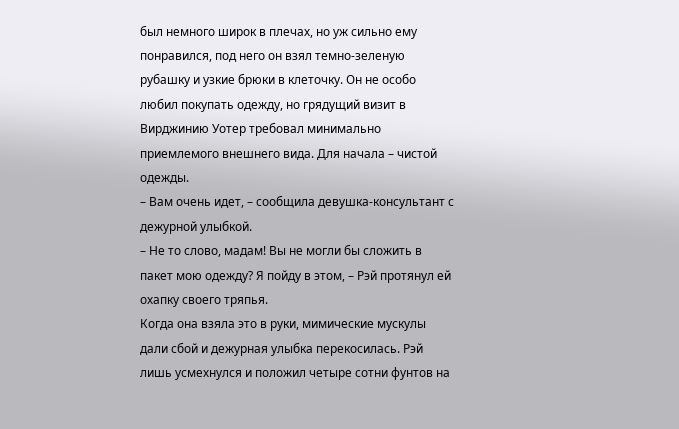был немного широк в плечах, но уж сильно ему понравился, под него он взял темно-зеленую рубашку и узкие брюки в клеточку. Он не особо любил покупать одежду, но грядущий визит в Вирджинию Уотер требовал минимально приемлемого внешнего вида. Для начала – чистой одежды.
– Вам очень идет, – сообщила девушка-консультант с дежурной улыбкой.
– Не то слово, мадам! Вы не могли бы сложить в пакет мою одежду? Я пойду в этом, – Рэй протянул ей охапку своего тряпья.
Когда она взяла это в руки, мимические мускулы дали сбой и дежурная улыбка перекосилась. Рэй лишь усмехнулся и положил четыре сотни фунтов на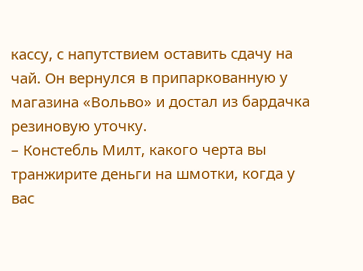кассу, с напутствием оставить сдачу на чай. Он вернулся в припаркованную у магазина «Вольво» и достал из бардачка резиновую уточку.
– Констебль Милт, какого черта вы транжирите деньги на шмотки, когда у вас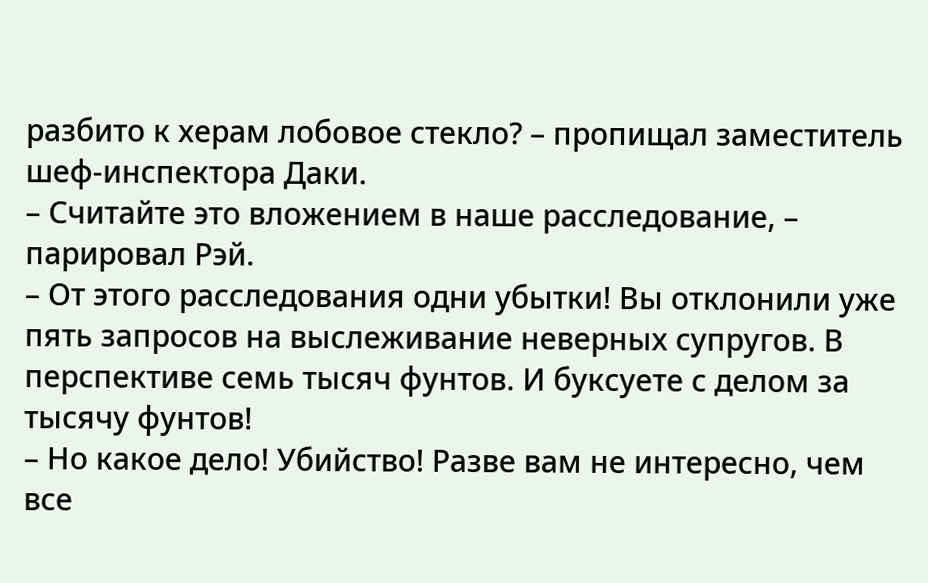разбито к херам лобовое стекло? – пропищал заместитель шеф-инспектора Даки.
– Считайте это вложением в наше расследование, – парировал Рэй.
– От этого расследования одни убытки! Вы отклонили уже пять запросов на выслеживание неверных супругов. В перспективе семь тысяч фунтов. И буксуете с делом за тысячу фунтов!
– Но какое дело! Убийство! Разве вам не интересно, чем все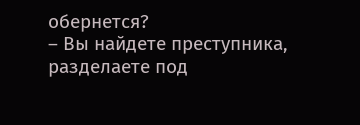обернется?
– Вы найдете преступника, разделаете под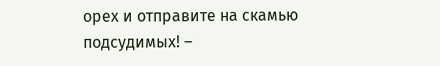орех и отправите на скамью подсудимых! –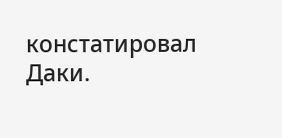констатировал Даки.